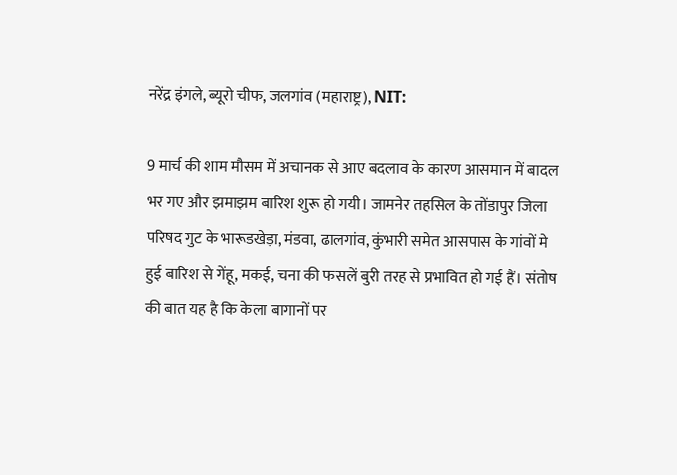नरेंद्र इंगले, ब्यूरो चीफ, जलगांव (महाराष्ट्र), NIT:

9 मार्च की शाम मौसम में अचानक से आए बदलाव के कारण आसमान में बादल भर गए और झमाझम बारिश शुरू हो गयी। जामनेर तहसिल के तोंडापुर जिला परिषद गुट के भारूडखेड़ा, मंडवा, ढालगांव, कुंभारी समेत आसपास के गांवों मे हुई बारिश से गेंहू, मकई, चना की फसलें बुरी तरह से प्रभावित हो गई हैं। संतोष की बात यह है कि केला बागानों पर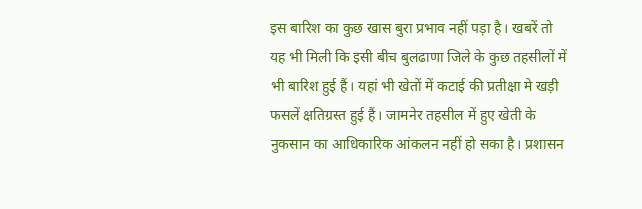इस बारिश का कुछ खास बुरा प्रभाव नहीं पड़ा है। खबरें तो यह भी मिली कि इसी बीच बुलढाणा जिले के कुछ तहसीलों में भी बारिश हुई हैं। यहां भी खेतों में कटाई की प्रतीक्षा मे खड़ी फसलें क्षतिग्रस्त हुई हैं। जामनेर तहसील में हुए खेती के नुकसान का आधिकारिक आंकलन नहीं हो सका है। प्रशासन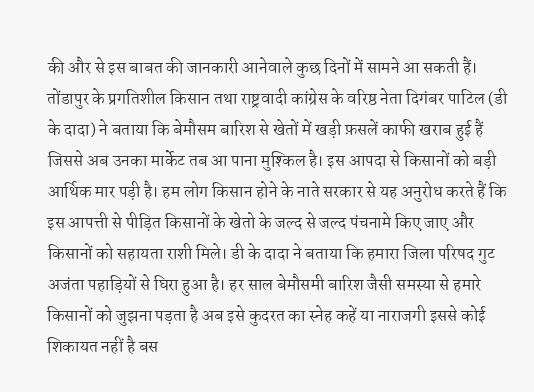की और से इस बाबत की जानकारी आनेवाले कुछ दिनों में सामने आ सकती हैं। तोंडापुर के प्रगतिशील किसान तथा राष्ट्रवादी कांग्रेस के वरिष्ठ नेता दिगंबर पाटिल (डी के दादा) ने बताया कि बेमौसम बारिश से खेतों में खड़ी फ़सलें काफी खराब हुई हैं जिससे अब उनका मार्केट तब आ पाना मुश्किल है। इस आपदा से किसानों को बड़ी आर्थिक मार पड़ी है। हम लोग किसान होने के नाते सरकार से यह अनुरोध करते हैं कि इस आपत्ती से पीड़ित किसानों के खेतो के जल्द से जल्द पंचनामे किए जाए और किसानों को सहायता राशी मिले। डी के दादा ने बताया कि हमारा जिला परिषद गुट अजंता पहाड़ियों से घिरा हुआ है। हर साल बेमौसमी बारिश जैसी समस्या से हमारे किसानों को जुझना पड़ता है अब इसे कुदरत का स्नेह कहें या नाराजगी इससे कोई शिकायत नहीं है बस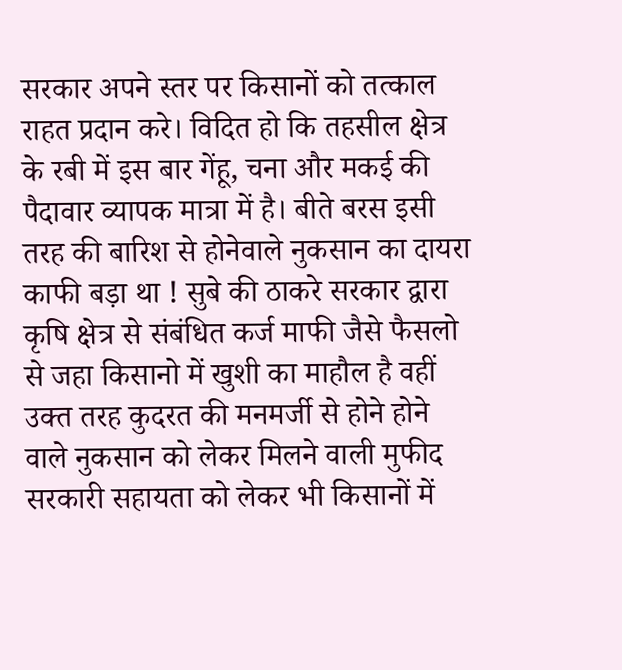सरकार अपने स्तर पर किसानों को तत्काल राहत प्रदान करे। विदित हो कि तहसील क्षेत्र के रबी में इस बार गेंहू, चना और मकई की पैदावार व्यापक मात्रा में है। बीते बरस इसी तरह की बारिश से होनेवाले नुकसान का दायरा काफी बड़ा था ! सुबे की ठाकरे सरकार द्वारा कृषि क्षेत्र से संबंधित कर्ज माफी जैसे फैसलो से जहा किसानो में खुशी का माहौल है वहीं उक्त तरह कुदरत की मनमर्जी से होने होने वाले नुकसान को लेकर मिलने वाली मुफीद सरकारी सहायता को लेकर भी किसानों में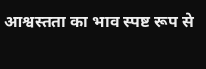आश्वस्तता का भाव स्पष्ट रूप से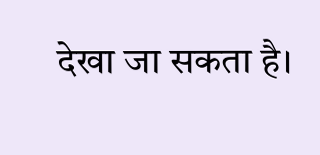देखा जा सकता है।